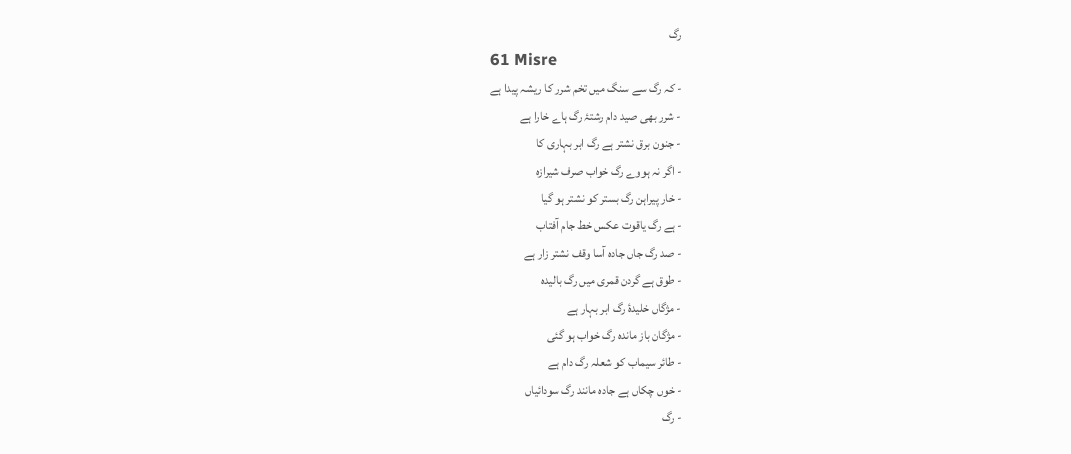رگ
61 Misre
- کہ رگ سے سنگ میں تخم شرر کا ریشہ پیدا ہے
- شرر بھی صید دام رشتۂ رگ ہاے خارا ہے
- جنون برق نشتر ہے رگ ابر بہاری کا
- اگر نہ ہووے رگ خواب صرف شیرازہ
- خار پیراہن رگ بستر کو نشتر ہو گیا
- ہے رگ یاقوت عکس خط جام آفتاب
- صد رگ جاں جادہ آسا وقف نشتر زار ہے
- طوق ہے گردن قمری میں رگ بالیدہ
- مژگاں خلیدۂ رگ ابر بہار ہے
- مژگان باز ماندہ رگ خواب ہو گئی
- طائر سیماب کو شعلہ رگ دام ہے
- خوں چکاں ہے جادہ مانند رگ سودائیاں
- رگ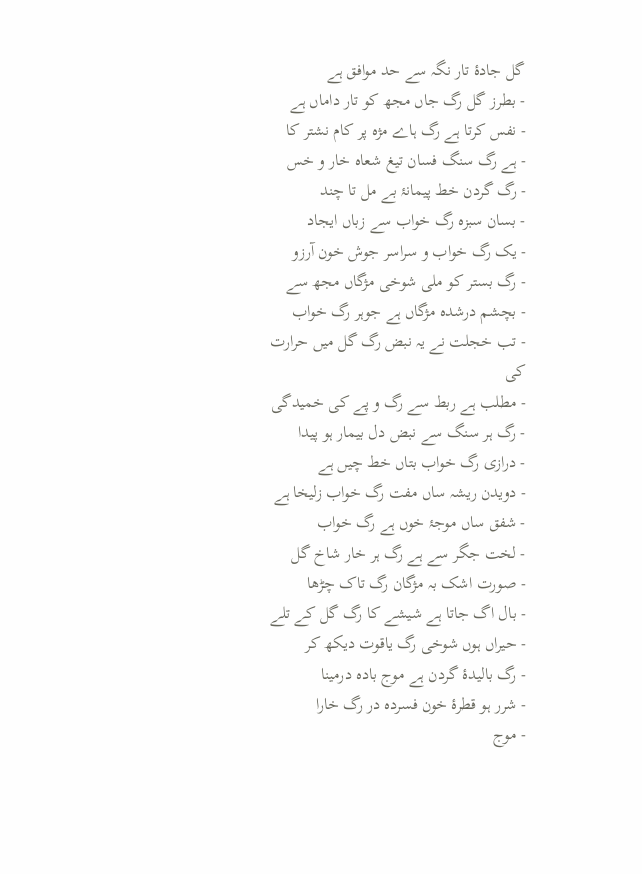گل جادۂ تار نگہ سے حد موافق ہے
- بطرز گل رگ جاں مجھ کو تار داماں ہے
- نفس کرتا ہے رگ ہاے مژہ پر کام نشتر کا
- ہے رگ سنگ فسان تیغ شعاہ خار و خس
- رگ گردن خط پیمانۂ بے مل تا چند
- بسان سبزہ رگ خواب سے زباں ایجاد
- یک رگ خواب و سراسر جوش خون آرزو
- رگ بستر کو ملی شوخی مژگاں مجھ سے
- بچشم درشدہ مژگاں ہے جوہر رگ خواب
- تب خجلت نے یہ نبض رگ گل میں حرارت کی
- مطلب ہے ربط سے رگ و پے کی خمیدگی
- رگ ہر سنگ سے نبض دل بیمار ہو پیدا
- درازی رگ خواب بتاں خط چیں ہے
- دویدن ریشہ ساں مفت رگ خواب زلیخا ہے
- شفق ساں موجۂ خوں ہے رگ خواب
- لخت جگر سے ہے رگ ہر خار شاخ گل
- صورت اشک بہ مژگان رگ تاک چڑھا
- بال اگ جاتا ہے شیشے کا رگ گل کے تلے
- حیراں ہوں شوخی رگ یاقوت دیکھ کر
- رگ بالیدۂ گردن ہے موج بادہ درمینا
- شرر ہو قطرۂ خون فسردہ در رگ خارا
- موج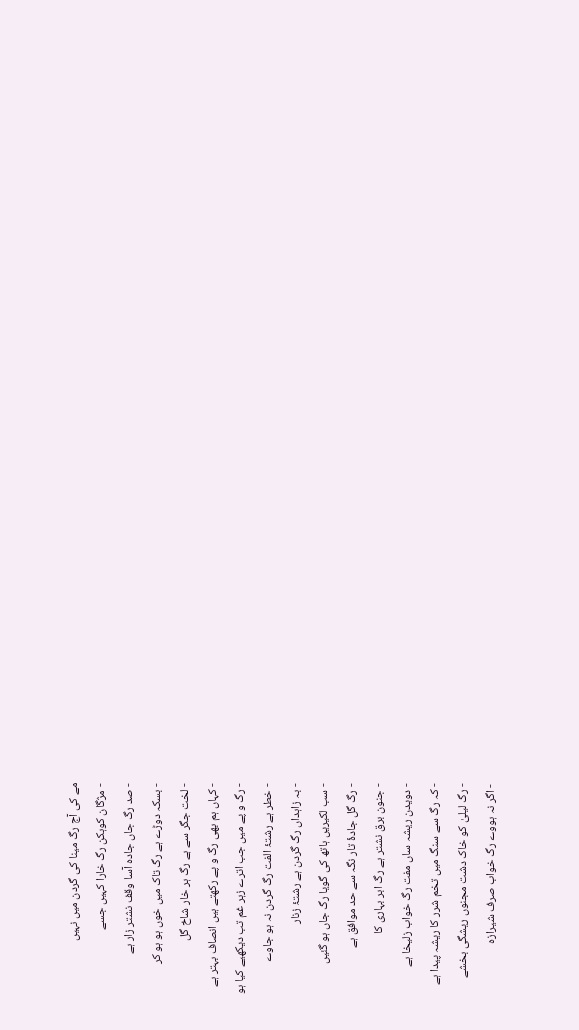مے کی آج رگ مینا کی گردن میں نہیں
- مژگان کوہکن رگ خارا کہیں جسے
- صد رگ جاں جادہ آسا وقف نشتر زار ہے
- بسکہ دوڑے ہے رگ تاک میں خوں ہو ہو کر
- لخت جگر سے ہے رگ ہر خار شاخ گل
- کہاں ہم بھی رگ و پے رکھتے ہیں انصاف بہتر ہے
- رگ و پے میں جب اترے زہر غم تب دیکھیے کیا ہو
- خطر ہے رشتۂ الفت رگ گردن نہ ہو جاوے
- بہ زاہداں رگ گردن ہے رشتۂ زنار
- سب لکیریں ہاتھ کی گویا رگ جاں ہو گئیں
- رگ گل جادۂ تار نگہ سے حد موافق ہے
- جنون برق نشتر ہے رگ ابر بہاری کا
- دویدن ریشہ ساں مفت رگ خواب زلیخا ہے
- کہ رگ سے سنگ میں تخم شرر کا ریشہ پیدا ہے
- رگ لیلیٰ کو خاک دشت مجنوں ریشگی بخشے
- اگر نہ ہووے رگ خواب صرف شیرازہ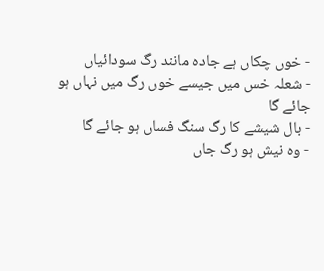- خوں چکاں ہے جادہ مانند رگ سودائیاں
- شعلہ خس میں جیسے خوں رگ میں نہاں ہو جائے گا
- بال شیشے کا رگ سنگ فساں ہو جائے گا
- وہ نیش ہو رگ جاں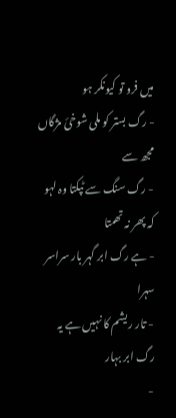میں فرو تو کیونکر ہو
- رگ بستر کو ملی شوخیٔ مژگاں مجھ سے
- رگ سنگ سے ٹپکتا وہ لہو کہ پھر نہ تھمتا
- ہے رگ ابر گہر بار سراسر سہرا
- تار ریشم کا نہیں ہے یہ رگ ابر بہار
-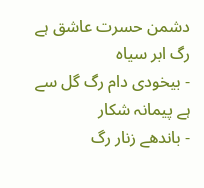دشمن حسرت عاشق ہے رگ ابر سیاہ
- بیخودی دام رگ گل سے ہے پیمانہ شکار
- باندھے زنار رگ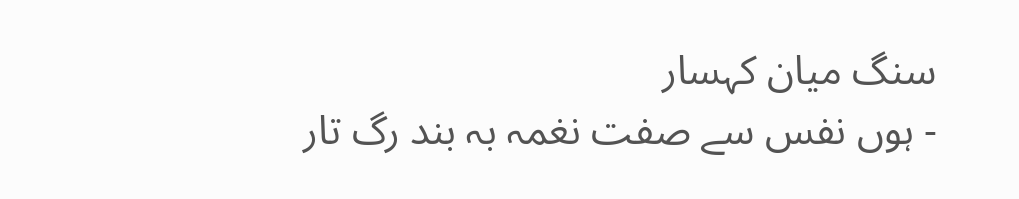سنگ میان کہسار
- ہوں نفس سے صفت نغمہ بہ بند رگ تار